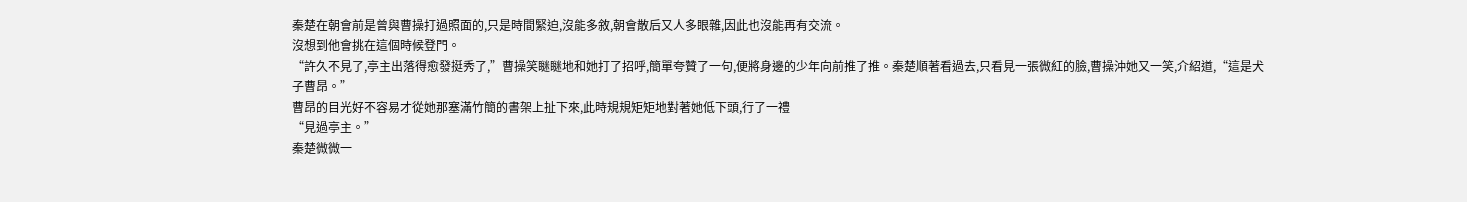秦楚在朝會前是曾與曹操打過照面的,只是時間緊迫,沒能多敘,朝會散后又人多眼雜,因此也沒能再有交流。
沒想到他會挑在這個時候登門。
“許久不見了,亭主出落得愈發挺秀了,”曹操笑瞇瞇地和她打了招呼,簡單夸贊了一句,便將身邊的少年向前推了推。秦楚順著看過去,只看見一張微紅的臉,曹操沖她又一笑,介紹道,“這是犬子曹昂。”
曹昂的目光好不容易才從她那塞滿竹簡的書架上扯下來,此時規規矩矩地對著她低下頭,行了一禮
“見過亭主。”
秦楚微微一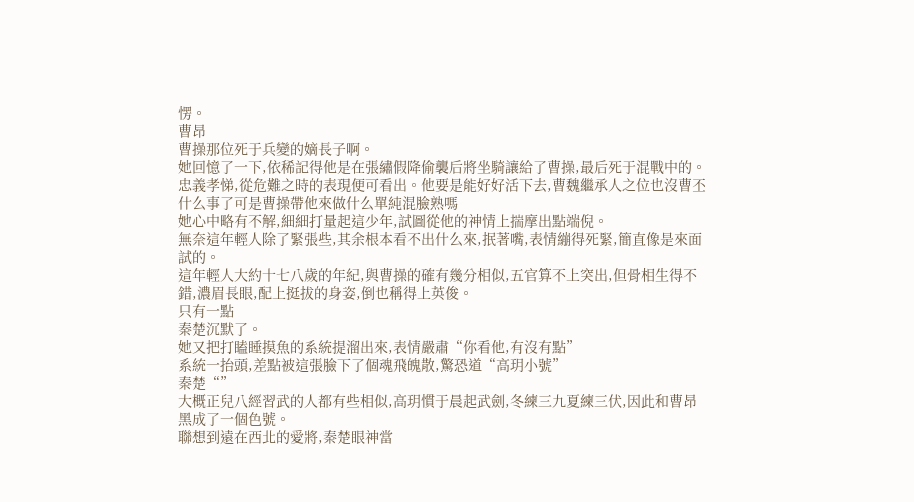愣。
曹昂
曹操那位死于兵變的嫡長子啊。
她回憶了一下,依稀記得他是在張繡假降偷襲后將坐騎讓給了曹操,最后死于混戰中的。
忠義孝悌,從危難之時的表現便可看出。他要是能好好活下去,曹魏繼承人之位也沒曹丕什么事了可是曹操帶他來做什么單純混臉熟嗎
她心中略有不解,細細打量起這少年,試圖從他的神情上揣摩出點端倪。
無奈這年輕人除了緊張些,其余根本看不出什么來,抿著嘴,表情繃得死緊,簡直像是來面試的。
這年輕人大約十七八歲的年紀,與曹操的確有幾分相似,五官算不上突出,但骨相生得不錯,濃眉長眼,配上挺拔的身姿,倒也稱得上英俊。
只有一點
秦楚沉默了。
她又把打瞌睡摸魚的系統提溜出來,表情嚴肅“你看他,有沒有點”
系統一抬頭,差點被這張臉下了個魂飛魄散,驚恐道“高玥小號”
秦楚“”
大概正兒八經習武的人都有些相似,高玥慣于晨起武劍,冬練三九夏練三伏,因此和曹昂黑成了一個色號。
聯想到遠在西北的愛將,秦楚眼神當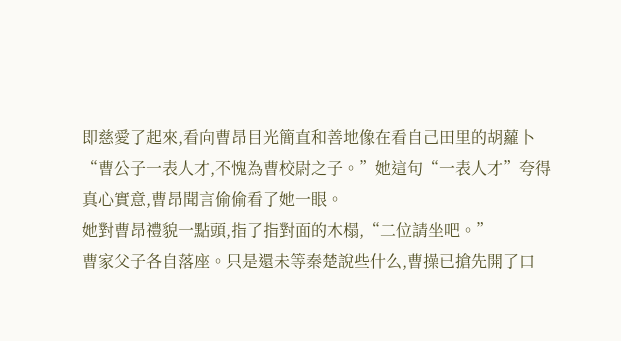即慈愛了起來,看向曹昂目光簡直和善地像在看自己田里的胡蘿卜“曹公子一表人才,不愧為曹校尉之子。”她這句“一表人才”夸得真心實意,曹昂聞言偷偷看了她一眼。
她對曹昂禮貌一點頭,指了指對面的木榻,“二位請坐吧。”
曹家父子各自落座。只是還未等秦楚說些什么,曹操已搶先開了口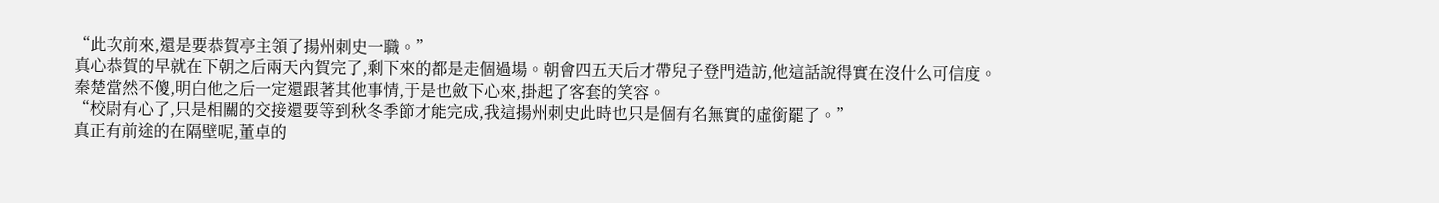“此次前來,還是要恭賀亭主領了揚州刺史一職。”
真心恭賀的早就在下朝之后兩天內賀完了,剩下來的都是走個過場。朝會四五天后才帶兒子登門造訪,他這話說得實在沒什么可信度。
秦楚當然不傻,明白他之后一定還跟著其他事情,于是也斂下心來,掛起了客套的笑容。
“校尉有心了,只是相關的交接還要等到秋冬季節才能完成,我這揚州刺史此時也只是個有名無實的虛銜罷了。”
真正有前途的在隔壁呢,董卓的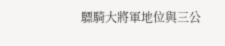驃騎大將軍地位與三公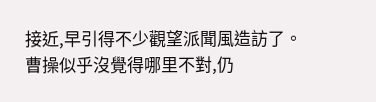接近,早引得不少觀望派聞風造訪了。
曹操似乎沒覺得哪里不對,仍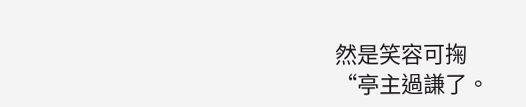然是笑容可掬
“亭主過謙了。